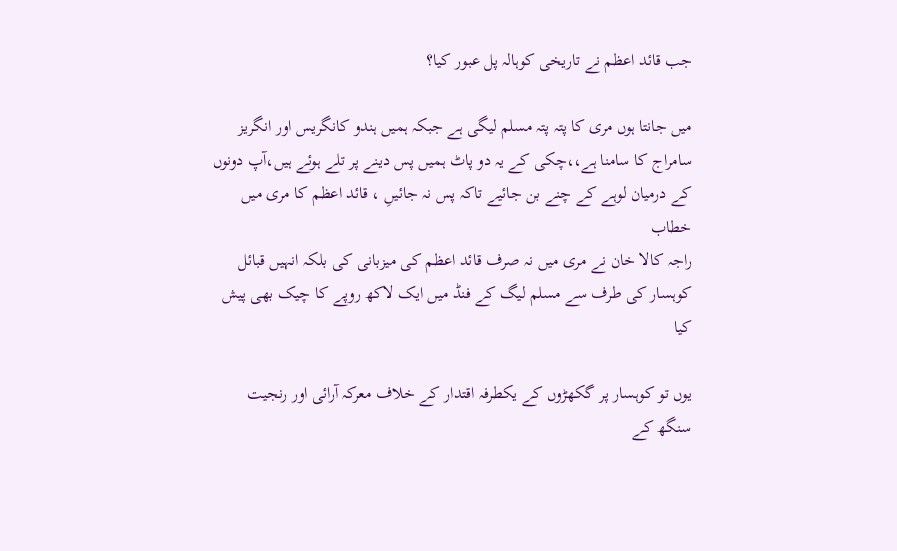جب قائد اعظم نے تاریخی کوہالہ پل عبور کیا؟

میں جانتا ہوں مری کا پتہ پتہ مسلم لیگی ہے جبکہ ہمیں ہندو کانگریس اور انگریز سامراج کا سامنا ہے،،چکی کے یہ دو پاٹ ہمیں پس دینے پر تلے ہوئے ہیں،آپ دونوں کے درمیان لوہے کے چنے بن جائیے تاکہ پس نہ جائیںِ ، قائد اعظم کا مری میں خطاب
راجہ کالا خان نے مری میں نہ صرف قائد اعظم کی میزبانی کی بلکہ انہیں قبائل کوہسار کی طرف سے مسلم لیگ کے فنڈ میں ایک لاکھ روپے کا چیک بھی پیش کیا

یوں تو کوہسار پر گکھڑوں کے یکطرفہ اقتدار کے خلاف معرکہ آرائی اور رنجیت سنگھ کے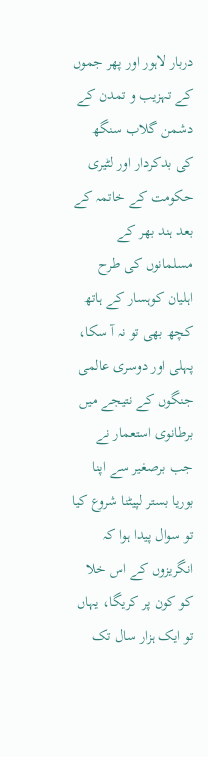دربار لاہور اور پھر جموں کے تہزیب و تمدن کے دشمن گلاب سنگھ کی بدکردار اور لٹیری حکومت کے خاتمہ کے بعد ہند بھر کے مسلمانوں کی طرح اہلیان کوہسار کے ہاتھ کچھ بھی تو نہ آ سکا، پہلی اور دوسری عالمی جنگوں کے نتیجے میں برطانوی استعمار نے جب برصغیر سے اپنا بوریا بستر لپیٹنا شروع کیا تو سوال پیدا ہوا کہ انگریزوں کے اس خلا کو کون پر کریگا، یہاں تو ایک ہزار سال تک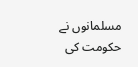مسلمانوں نے حکومت کی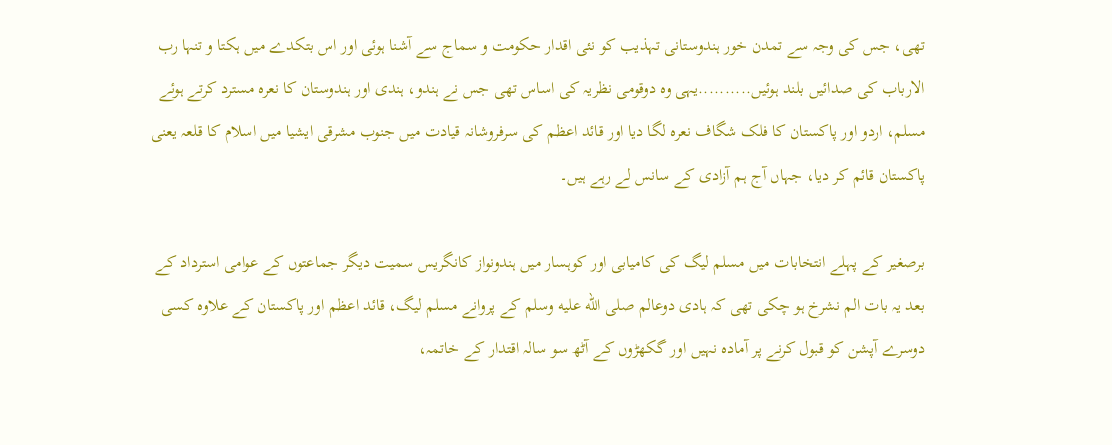تھی، جس کی وجہ سے تمدن خور ہندوستانی تہذیب کو نئی اقدار حکومت و سماج سے آشنا ہوئی اور اس بتکدے میں ہکتا و تنہا رب الارباب کی صدائیں بلند ہوئیں..........یہی وہ دوقومی نظریہ کی اساس تھی جس نے ہندو، ہندی اور ہندوستان کا نعرہ مسترد کرتے ہوئے مسلم، اردو اور پاکستان کا فلک شگاف نعرہ لگا دیا اور قائد اعظم کی سرفروشانہ قیادت میں جنوب مشرقی ایشیا میں اسلام کا قلعہ یعنی پاکستان قائم کر دیا، جہاں آج ہم آزادی کے سانس لے رہے ہیں۔

برصغیر کے پہلے انتخابات میں مسلم لیگ کی کامیابی اور کوہسار میں ہندونواز کانگریس سمیت دیگر جماعتوں کے عوامی استرداد کے بعد یہ بات الم نشرخ ہو چکی تھی کہ ہادی دوعالم صلى الله عليه وسلم کے پروانے مسلم لیگ، قائد اعظم اور پاکستان کے علاوہ کسی دوسرے آپشن کو قبول کرنے پر آمادہ نہیں اور گکھڑوں کے آٹھ سو سالہ اقتدار کے خاتمہ،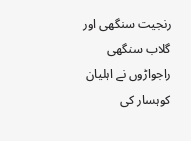رنجیت سنگھی اور گلاب سنگھی راجواڑوں نے اہلیان کوہسار کی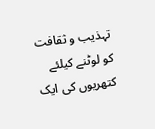تہذیب و ثقافت کو لوٹنے کیلئے کتھریوں کی ایک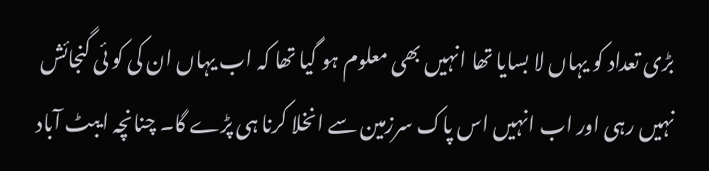بڑی تعداد کو یہاں لا بسایا تھا انہیں بھی معلوم ہو گیا تھا کہ اب یہاں ان کی کو ئی گنجائش نہیں رہی اور اب انہیں اس پاک سرزمین سے انخلا کرنا ہی پڑے گا۔ چنانچہ ایبٹ آباد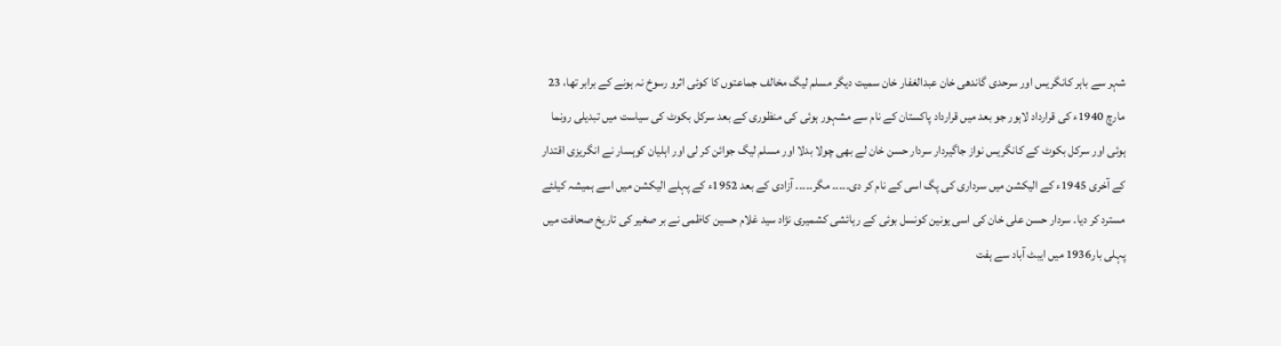شہر سے باہر کانگریس اور سرحدی گاندھی خان عبدالغفار خان سمیت دیگر مسلم لیگ مخالف جماعتوں کا کوئی اثرو رسوخ نہ ہونے کے برابر تھا، 23 مارچ 1940ء کی قرارداد لاہور جو بعد میں قرارداد پاکستان کے نام سے مشہور ہوئی کی منظوری کے بعد سرکل بکوٹ کی سیاست میں تبدیلی رونما ہوئی اور سرکل بکوٹ کے کانگریس نواز جاگیردار سردار حسن خان لے بھی چولا بدلا اور مسلم لیگ جوائن کر لی اور اہلیان کوہسار نے انگریزی اقتدار کے آخری 1945ء کے الیکشن میں سرداری کی پگ اسی کے نام کر دی۔۔۔۔۔ مگر۔۔۔۔۔ آزادی کے بعد 1952ء کے پہلے الیکشن میں اسے ہمیشہ کیلئے مسترد کر دیا۔ سردار حسن علی خان کی اسی یونین کونسل بوئی کے رہائشی کشمیری نژاد سید غلام حسین کاظمی نے بر صغیر کی تاریخ صحافت میں پہلی بار1936 میں ایبٹ آباد سے ہفت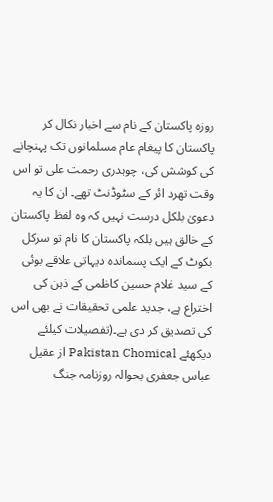روزہ پاکستان کے نام سے اخبار نکال کر پاکستان کا پیغام عام مسلمانوں تک پہنچانے کی کوشش کی، چوہدری رحمت علی تو اس وقت تھرد ائر کے سٹوڈنٹ تھے۔ ان کا یہ دعویٰ بلکل درست نہیں کہ وہ لفظ پاکستان کے خالق ہیں بلکہ پاکستان کا نام تو سرکل بکوٹ کے ایک پسماندہ دیہاتی علاقے بوئی کے سید غلام حسین کاظمی کے ذہن کی اختراع ہے، جدید علمی تحقیقات نے بھی اس کی تصدیق کر دی ہے۔(تفصیلات کیلئے دیکھئے Pakistan Chomical از عقیل عباس جعفری بحوالہ روزنامہ جنگ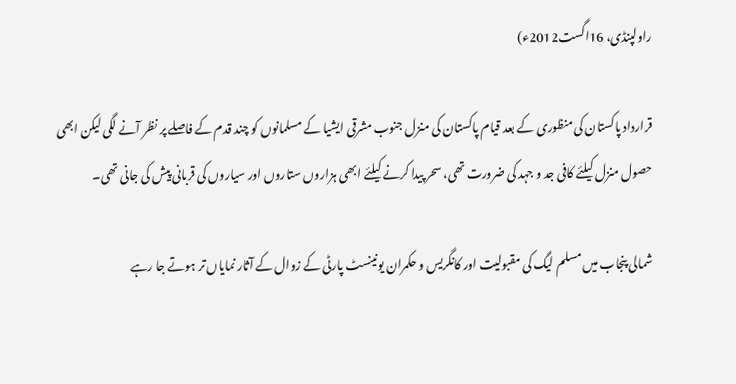راولپنڈی، 16اگست2012ء)

قرارداد پاکستان کی منظوری کے بعد قیام پاکستان کی منزل جنوب مشرقی ایشیا کے مسلمانوں کو چند قدم کے فاصلے پر نظر آنے لگی لیکن ابھی حصول منزل کیلئے کافی جد و جہد کی ضرورت تھی، سحر پیدا کرنے کیلئے ابھی ہزاروں ستاروں اور سیاروں کی قربانی پیش کی جانی تھی۔

شمالی پنجاب میں مسلم لیگ کی مقبولیت اور کانگریس و حکمران یونینسٹ پارٹی کے زوال کے آثار نمایاں تر ہوتے جا رہے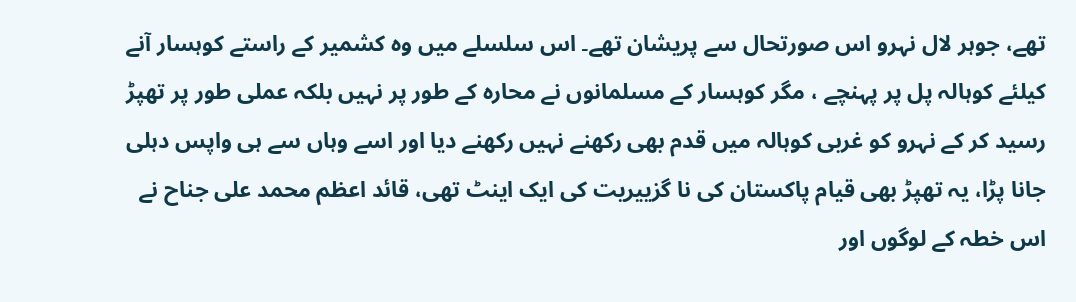تھے، جوہر لال نہرو اس صورتحال سے پریشان تھے۔ اس سلسلے میں وہ کشمیر کے راستے کوہسار آنے کیلئے کوہالہ پل پر پہنچے ، مگر کوہسار کے مسلمانوں نے محارہ کے طور پر نہیں بلکہ عملی طور پر تھپڑ رسید کر کے نہرو کو غربی کوہالہ میں قدم بھی رکھنے نہیں رکھنے دیا اور اسے وہاں سے ہی واپس دہلی جانا پڑا، یہ تھپڑ بھی قیام پاکستان کی نا گزییریت کی ایک اینٹ تھی، قائد اعظم محمد علی جناح نے اس خطہ کے لوگوں اور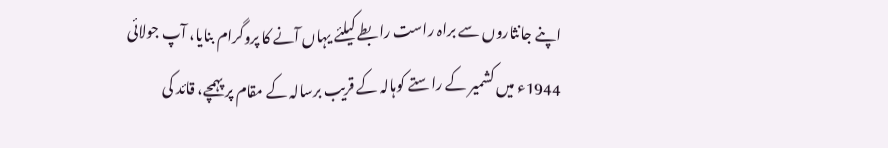اپنے جانثاروں سے براہ راست رابطے کیلئے یہاں آنے کا پروگرام بنایا، آپ جولائی 1944ء میں کشمیر کے راستے کوہالہ کے قریب برسالہ کے مقام پر پہمچے، قائد کی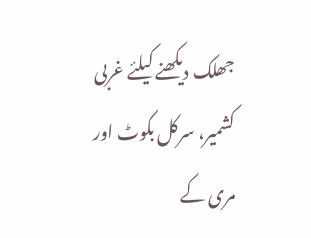جھلک دیکھنے کیلئے غربی کشمیر، سرکل بکوٹ اور مری کے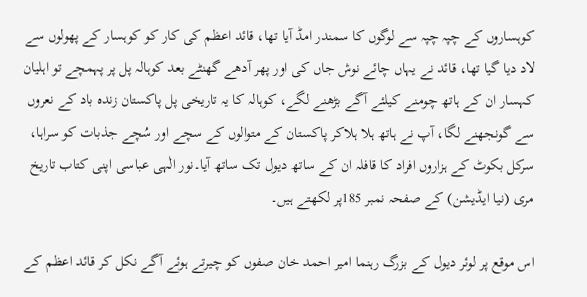کوہساروں کے چپہ چپہ سے لوگوں کا سمندر امڈ آیا تھا، قائد اعظم کی کار کو کوہسار کے پھولوں سے لاد دیا گیا تھا، قائد نے یہاں چائے نوش جاں کی اور پھر آدھے گھنٹے بعد کوہالہ پل پر پہمچے تو اہلیان کہسار ان کے ہاتھ چومنے کیلئے آگے بڑھنے لگے، کوہالہ کا یہ تاریخی پل پاکستان زندہ باد کے نعروں سے گونجھنے لگا، آپ نے ہاتھ ہلا ہلاکر پاکستان کے متوالوں کے سچے اور سُچے جذبات کو سراہا، سرکل بکوٹ کے ہزاروں افراد کا قافلہ ان کے ساتھ دیول تک ساتھ آیا۔نور الٰہی عباسی اپنی کتاب تاریخ مری (نیا ایڈیشن) کے صفحہ نمبر 185پر لکھتے ہیں۔

اس موقع پر لوئر دیول کے بزرگ رہنما امیر احمد خان صفوں کو چیرتے ہوئے آگے نکل کر قائد اعظم کے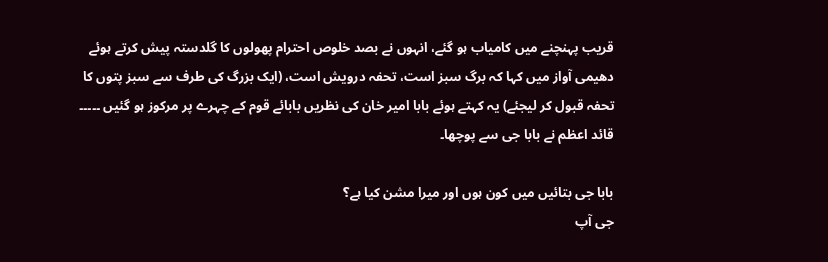قریب پہنچنے میں کامیاب ہو گئے، انہوں نے بصد خلوص احترام پھولوں کا گلدستہ پیش کرتے ہوئے دھیمی آواز میں کہا کہ برگ سبز است، تحفہ درویش است، (ایک بزرگ کی طرف سے سبز پتوں کا تحفہ قبول کر لیجئے) یہ کہتے ہوئے بابا امیر خان کی نظریں بابائے قوم کے چہرے پر مرکوز ہو گئیں ۔۔۔۔۔ قائد اعظم نے بابا جی سے پوچھا۔

بابا جی بتائیں میں کون ہوں اور میرا مشن کیا ہے؟
جی آپ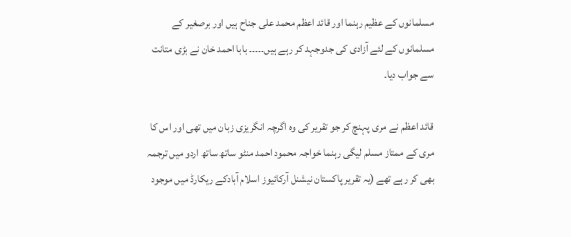مسلمانوں کے عظیم رہنما اور قائد اعظم محمد علی جناح ہیں اور برصغیر کے مسلمانوں کے لئے آزادی کی جدوجہد کر رہے ہیں۔۔۔۔۔ بابا احمد خان نے بڑی متانت سے جواب دیا۔

قائد اعظم نے مری پہنچ کر جو تقریر کی وہ اگرچہ انگریزی زبان میں تھی اور اس کا مری کے ممتاز مسلم لیگی رہنما خواجہ محمود احمد منٹو ساتھ ساتھ اردو میں ترجمہ بھی کر رہے تھے (یہ تقریر پاکستان نیشنل آرکائیوز اسلام آبادکے ریکارڈ میں موجود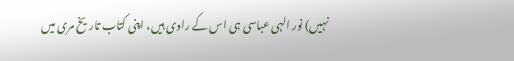نہیں) نور الہی عباسی ہی اس کے راوی ہیں، اپنی کتاب تاریخ مری میں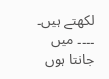لکھتے ہیں۔
۔۔۔۔ میں جانتا ہوں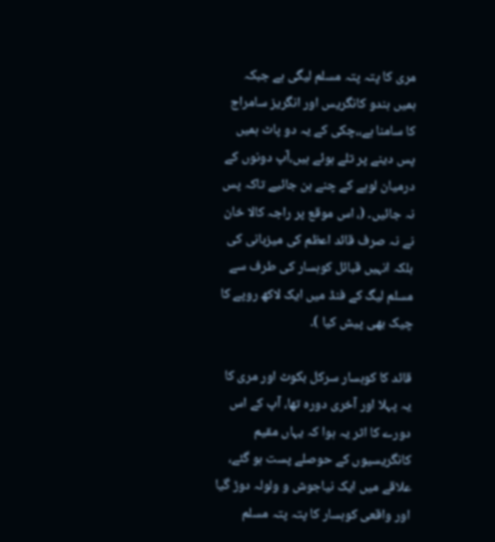مری کا پتہ پتہ مسلم لیگی ہے جبکہ ہمیں ہندو کانگریس اور انگریز سامراج کا سامنا ہے،،چکی کے یہ دو پاٹ ہمیں پس دینے پر تلے ہوئے ہیں،آپ دونوں کے درمیان لوہے کے چنے بن جائیے تاکہ پس نہ جائیں۔ (، اس موقع پر راجہ کالا خان نے نہ صرف قائد اعظم کی میزبانی کی بلکہ انہیں قبائل کوہسار کی طرف سے مسلم لیگ کے فنڈ میں ایک لاکھ روپے کا چیک بھی پیش کیا )۔

قائد کا کوہسار سرکل بکوٹ اور مری کا یہ پہلا اور آخری دورہ تھا، آپ کے اس دورے کا اثر یہ ہوا کہ یہاں مقیم کانگریسیوں کے حوصلے پست ہو گئے، علاقے میں ایک نیاجوش و ولولہ دوڑ گیا اور واقعی کوہسار کا پتہ پتہ مسلم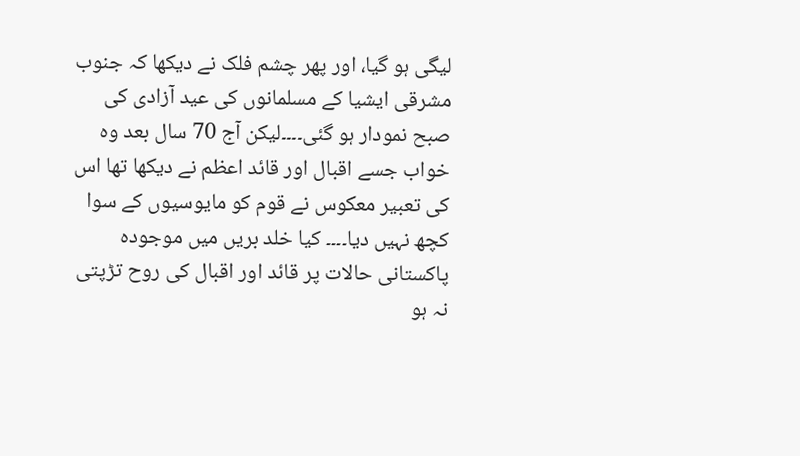لیگی ہو گیا، اور پھر چشم فلک نے دیکھا کہ جنوب مشرقی ایشیا کے مسلمانوں کی عید آزادی کی صبح نمودار ہو گئی۔۔۔۔لیکن آج 70 سال بعد وہ خواب جسے اقبال اور قائد اعظم نے دیکھا تھا اس کی تعبیر معکوس نے قوم کو مایوسیوں کے سوا کچھ نہیں دیا۔۔۔۔ کیا خلد بریں میں موجودہ پاکستانی حالات پر قائد اور اقبال کی روح تڑپتی نہ ہو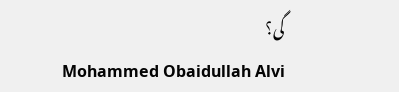گی؟
Mohammed Obaidullah Alvi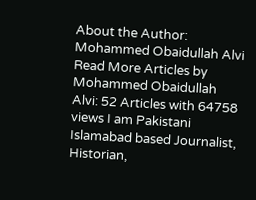About the Author: Mohammed Obaidullah Alvi Read More Articles by Mohammed Obaidullah Alvi: 52 Articles with 64758 views I am Pakistani Islamabad based Journalist, Historian,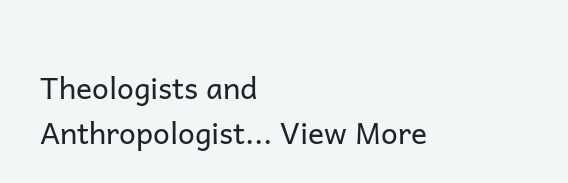Theologists and Anthropologist... View More